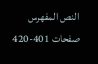النص المفهرس
صفحات 401-420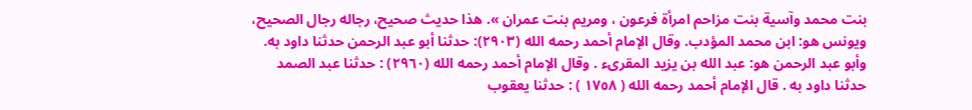بنت محمد وآسية بنت مزاحم امرأة فرعون ، ومريم بنت عمران ». هذا حديث صحيح، رجاله رجال الصحيح، ويونس هو: ابن محمد المؤدب. وقال الإمام أحمد رحمه الله (٢٩٠٣): حدثنا أبو عبد الرحمن حدثنا داود به. وأبو عبد الرحمن هو: عبد الله بن يزيد المقرىء . وقال الإمام أحمد رحمه الله (٢٩٦٠) : حدثنا عبد الصمد حدثنا داود به . قال الإمام أحمد رحمه الله ( ١٧٥٨ ) : حدثنا يعقوب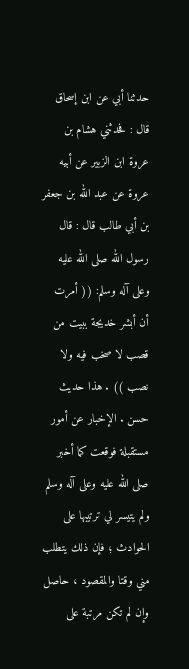حدثنا أبي عن ابن إسحاق قال : فحدثني هشام بن عروة ابن الزبير عن أبيه عروة عن عبد الله بن جعفر بن أبي طالب قال : قال رسول الله صلى الله عليه وعلى آله وسلم: (( أمرت أن أبشر خديجة ببيت من قصب لا صخب فيه ولا نصب )) . هذا حديث حسن . الإخبار عن أمور مستقبلة فوقعت كما أخبر صلى الله عليه وعلى آله وسلم ولم يتيسر لي ترتيبها على الحوادث ؛ فإن ذلك يتطلب مني وقتا والمقصود ، حاصل وإن لم تكن مرتبة على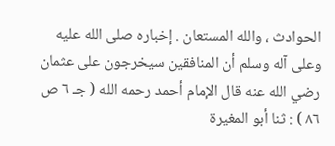الحوادث ، والله المستعان . إخباره صلى الله عليه وعلى آله وسلم أن المنافقين سيخرجون على عثمان رضي الله عنه قال الإمام أحمد رحمه الله ( جـ ٦ ص ٨٦ ) : ثنا أبو المغيرة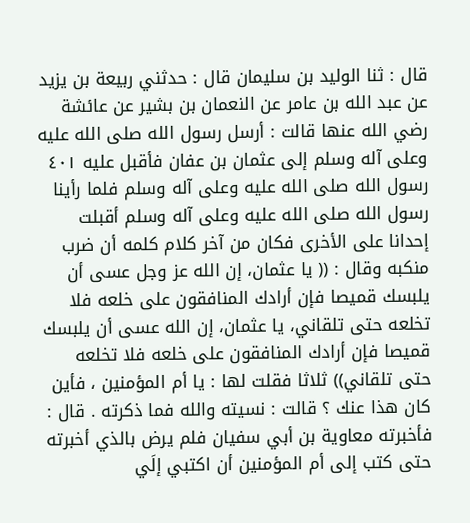قال : ثنا الوليد بن سليمان قال : حدثني ربيعة بن يزيد عن عبد الله بن عامر عن النعمان بن بشير عن عائشة رضي الله عنها قالت : أرسل رسول الله صلى الله عليه وعلى آله وسلم إلى عثمان بن عفان فأقبل عليه ٤٠١ رسول الله صلى الله عليه وعلى آله وسلم فلما رأينا رسول الله صلى الله عليه وعلى آله وسلم أقبلت إحدانا على الأخرى فكان من آخر كلام كلمه أن ضرب منكبه وقال : (( يا عثمان، إن الله عز وجل عسى أن يلبسك قميصا فإن أرادك المنافقون على خلعه فلا تخلعه حتى تلقاني، يا عثمان، إن الله عسى أن يلبسك قميصا فإن أرادك المنافقون على خلعه فلا تخلعه حتى تلقاني)) ثلاثا فقلت لها : يا أم المؤمنين ، فأين كان هذا عنك ؟ قالت : نسيته والله فما ذكرته . قال : فأخبرته معاوية بن أبي سفيان فلم يرض بالذي أخبرته حتى كتب إلى أم المؤمنين أن اكتبي إلَي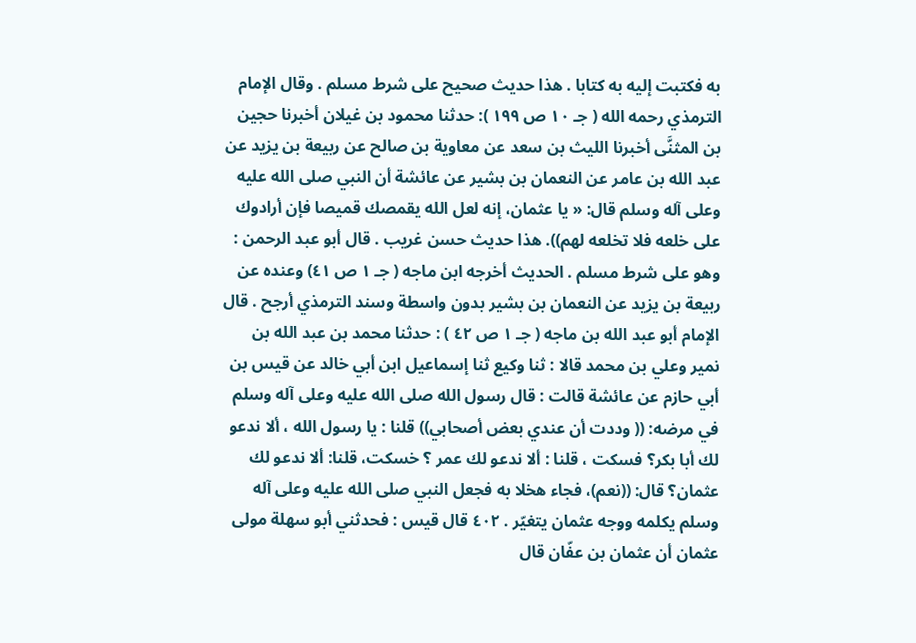به فكتبت إليه به كتابا . هذا حديث صحيح على شرط مسلم . وقال الإمام الترمذي رحمه الله ( جـ ١٠ ص ١٩٩ ): حدثنا محمود بن غيلان أخبرنا حجين بن المثنَّى أخبرنا الليث بن سعد عن معاوية بن صالح عن ربيعة بن يزيد عن عبد الله بن عامر عن النعمان بن بشير عن عائشة أن النبي صلى الله عليه وعلى آله وسلم قال: « يا عثمان، إنه لعل الله يقمصك قميصا فإن أرادوك على خلعه فلا تخلعه لهم)). هذا حديث حسن غريب . قال أبو عبد الرحمن : وهو على شرط مسلم . الحديث أخرجه ابن ماجه ( جـ ١ ص ٤١) وعنده عن ربيعة بن يزيد عن النعمان بن بشير بدون واسطة وسند الترمذي أرجح . قال الإمام أبو عبد الله بن ماجه ( جـ ١ ص ٤٢ ) : حدثنا محمد بن عبد الله بن نمير وعلي بن محمد قالا : ثنا وكيع ثنا إسماعيل ابن أبي خالد عن قيس بن أبي حازم عن عائشة قالت : قال رسول الله صلى الله عليه وعلى آله وسلم في مرضه: (( وددت أن عندي بعض أصحابي)) قلنا : يا رسول الله ، ألا ندعو لك أبا بكر؟ فسكت ، قلنا : ألا ندعو لك عمر ؟ خسكت، قلنا: ألا ندعو لك عثمان؟ قال: ((نعم)، فجاء هخلا به فجعل النبي صلى الله عليه وعلى آله وسلم يكلمه ووجه عثمان يتغيّر . ٤٠٢ قال قيس : فحدثني أبو سهلة مولى عثمان أن عثمان بن عفّان قال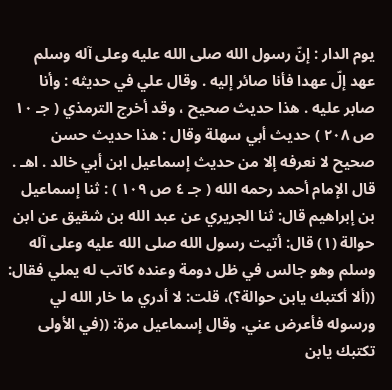يوم الدار : إنّ رسول الله صلى الله عليه وعلى آله وسلم عهد إلّ عهدا فأنا صائر إليه . وقال علي في حديثه : وأنا صابر عليه . هذا حديث صحيح ، وقد أخرج الترمذي ( جـ ١٠ ص ٢٠٨ ) حديث أبي سهلة وقال : هذا حديث حسن صحيح لا نعرفه إلا من حديث إسماعيل ابن أبي خالد . اهـ . قال الإمام أحمد رحمه الله ( جـ ٤ ص ١٠٩ ) : ثنا إسماعيل بن إبراهيم قال: ثنا الجريري عن عبد الله بن شقيق عن ابن حوالة (١) قال: أتيت رسول الله صلى الله عليه وعلى آله وسلم وهو جالس في ظل دومة وعنده كاتب له يملي فقال: ((ألا أكتبك يابن حوالة؟)، قلت: لا أدري ما خار الله لي ورسوله فأعرض عني. وقال إسماعيل مرة: ((في الأولى تكتبك يابن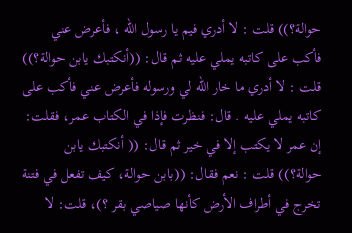حوالة؟)) قلت : لا أدري فيم يا رسول الله ، فأعرض عني فأكب على كاتبه يملي عليه ثم قال: ((أنكتبك يابن حوالة؟)) قلت : لا أدري ما خار الله لي ورسوله فأعرض عني فأكب على كاتبه يملي عليه . قال: فنظرت فإذا في الكتاب عمر، فقلت: إن عمر لا يكتب إلا في خير ثم قال: (( أنكتبك يابن حوالة؟)) قلت : نعم فقال: ((بابن حوالة، كيف تفعل في فتنة تخرج في أطراف الأرض كأنها صياصي بقر ؟)، قلت: لا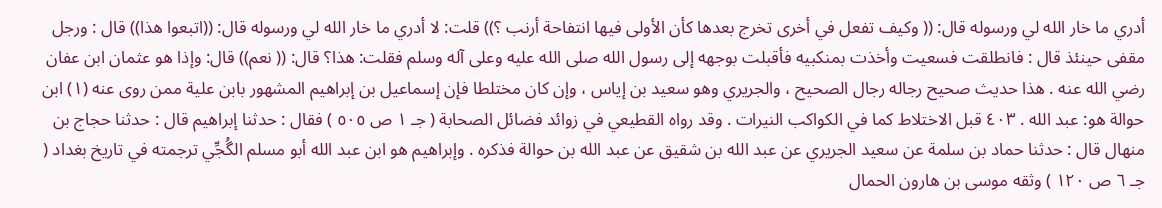أدري ما خار الله لي ورسوله قال: (( وكيف تفعل في أخرى تخرج بعدها كأن الأولى فيها انتفاحة أرنب ؟)) قلت: لا أدري ما خار الله لي ورسوله قال: ((اتبعوا هذا)) قال : ورجل مقفى حينئذ قال : فانطلقت فسعيت وأخذت بمنكبيه فأقبلت بوجهه إلى رسول الله صلى الله عليه وعلى آله وسلم فقلت: هذا؟ قال: (( نعم)) قال: وإذا هو عثمان ابن عفان رضي الله عنه . هذا حديث صحيح رجاله رجال الصحيح ، والجريري وهو سعيد بن إياس ، وإن كان مختلطا فإن إسماعيل بن إبراهيم المشهور بابن علية ممن روى عنه (١) ابن حوالة هو: عبد الله . ٤٠٣ قبل الاختلاط كما في الكواكب النيرات . وقد رواه القطيعي في زوائد فضائل الصحابة ( جـ ١ ص ٥٠٥ ) فقال : حدثنا إبراهيم قال : حدثنا حجاج بن منهال قال : حدثنا حماد بن سلمة عن سعيد الجريري عن عبد الله بن شقيق عن عبد الله بن حوالة فذكره . وإبراهيم هو ابن عبد الله أبو مسلم الگُجِّي ترجمته في تاريخ بغداد ( جـ ٦ ص ١٢٠ ) وثقه موسى بن هارون الحمال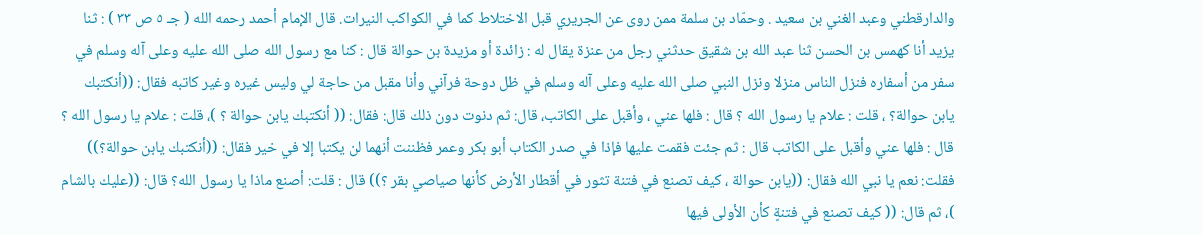والدارقطني وعبد الغني بن سعيد . وحمّاد بن سلمة ممن روى عن الجريري قبل الاختلاط كما في الكواكب النيرات. قال الإمام أحمد رحمه الله ( جـ ٥ ص ٣٣ ) : ثنا يزيد أنا كهمس بن الحسن ثنا عبد الله بن شقيق حدثني رجل من عنزة يقال له : زائدة أو مزيدة بن حوالة قال : كنا مع رسول الله صلى الله عليه وعلى آله وسلم في سفر من أسفاره فنزل الناس منزلا ونزل النبي صلى الله عليه وعلى آله وسلم في ظل دوحة فرآني وأنا مقبل من حاجة لي وليس غيره وغير كاتبه فقال: ((أنكتبك يابن حوالة؟ ، قلت : علام يا رسول الله ؟ قال : فلها عني ، وأقبل على الكاتب، قال: ثم دنوت دون ذلك قال: فقال: (( أنكتبك یابن حوالة ؟ )، قلت : علام يا رسول الله ؟ قال : فلها عني وأقبل على الكاتب قال : ثم جئت فقمت عليها فإذا في صدر الكتاب أبو بكر وعمر فظننت أنهما لن يكتبا إلا في خير فقال: ((أنكتبك يابن حوالة؟)) فقلت: نعم يا نبي الله فقال: ((يابن حوالة ، كيف تصنع في فتنة تثور في أقطار الأرض كأنها صياصي بقر ؟)) قال : قلت: أصنع ماذا يا رسول الله؟ قال: ((عليك بالشام )، ثم قال: (( كيف تصنع في فتنةٍ كأن الأولى فيها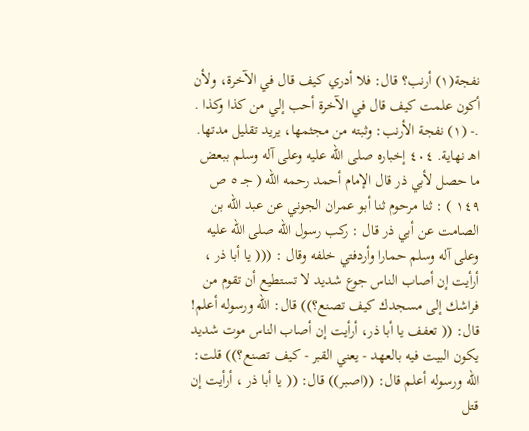نفجة(١) أرنب؟ قال: فلا أدري كيف قال في الآخرة، ولأن أكون علمت كيف قال في الآخرة أحب إلي من كذا وكذا . .- (١) نفجة الأرنب: وثبته من مجثمها، يريد تقليل مدتها. اهـ نهاية. ٤٠٤ إخباره صلى الله عليه وعلى آله وسلم ببعض ما حصل لأبي ذر قال الإمام أحمد رحمه الله ( جـ ٥ ص ١٤٩ ) : ثنا مرحوم ثنا أبو عمران الجوني عن عبد الله بن الصامت عن أبي ذر قال : ركب رسول الله صلى الله عليه وعلى آله وسلم حمارا وأردفتي خلفه وقال : ((( يا أبا ذر ، أرأيت إن أصاب الناس جوع شديد لا تستطيع أن تقوم من فراشك إلى مسجدك كيف تصنع؟)) قال: الله ورسوله أعلم! قال: (( تعفف يا أبا ذر، أرأيت إن أصاب الناس موت شديد يكون البيت فيه بالعهد - يعني القبر - كيف تصنع؟)) قلت: الله ورسوله أعلم قال: ((اصبر)) قال: (( يا أبا ذر ، أرأيت إن قتل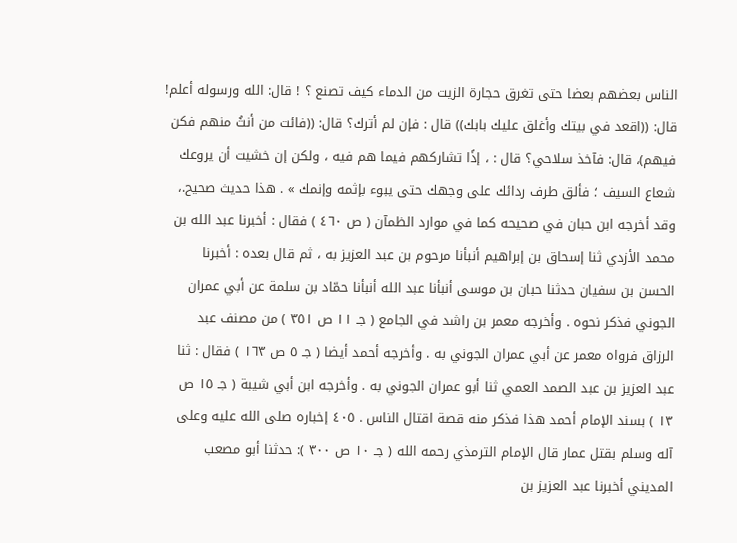الناس بعضهم بعضا حتى تغرق حجارة الزيت من الدماء كيف تصنع ؟ ! قال: الله ورسوله أعلم! قال: ((اقعد في بيتك وأغلق عليك بابك)) قال : فإن لم أترك؟ قال: ((فائت من أنثُ منهم فكن فيهم)، قال: فآخذ سلاحي؟ قال : ، إذًا تشاركهم فيما هم فيه ، ولكن إن خشيت أن يروعك شعاع السيف ؛ فألق طرف ردائك على وجهك حتى يبوء بإثمه وإنمك » . هذا حديث صحيح.، وقد أخرجه ابن حبان في صحيحه كما في موارد الظمآن ( ص ٤٦٠ ) فقال : أخبرنا عبد الله بن محمد الأزدي ثنا إسحاق بن إبراهيم أنبأنا مرحوم بن عبد العزيز به ، ثم قال بعده : أخبرنا الحسن بن سفيان حدثنا حبان بن موسى أنبأنا عبد الله أنبأنا حمّاد بن سلمة عن أبي عمران الجوني فذكر نحوه . وأخرجه معمر بن راشد في الجامع ( جـ ١١ ص ٣٥١ ) من مصنف عبد الرزاق فرواه معمر عن أبي عمران الجوني به . وأخرجه أحمد أيضا ( جـ ٥ ص ١٦٣ ) فقال : ثنا عبد العزيز بن عبد الصمد العمي ثنا أبو عمران الجوني به . وأخرجه ابن أبي شيبة ( جـ ١٥ ص ١٣ ) بسند الإمام أحمد هذا فذكر منه قصة اقتال الناس . ٤٠٥ إخباره صلى الله عليه وعلى آله وسلم بقتل عمار قال الإمام الترمذي رحمه الله ( جـ ١٠ ص ٣٠٠ ): حدثنا أبو مصعب المديني أخبرنا عبد العزيز بن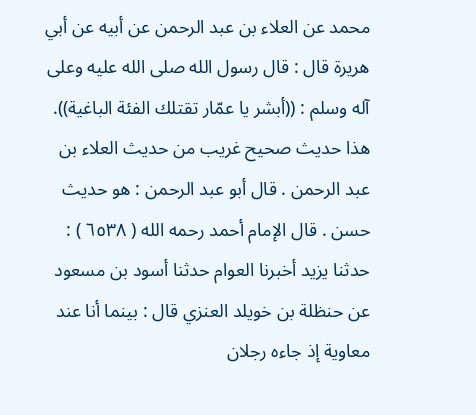محمد عن العلاء بن عبد الرحمن عن أبيه عن أبي هريرة قال : قال رسول الله صلى الله عليه وعلى آله وسلم : ((أبشر يا عمّار تقتلك الفئة الباغية)). هذا حديث صحيح غريب من حديث العلاء بن عبد الرحمن . قال أبو عبد الرحمن : هو حديث حسن . قال الإمام أحمد رحمه الله ( ٦٥٣٨ ) : حدثنا يزيد أخبرنا العوام حدثنا أسود بن مسعود عن حنظلة بن خويلد العنزي قال : بينما أنا عند معاوية إذ جاءه رجلان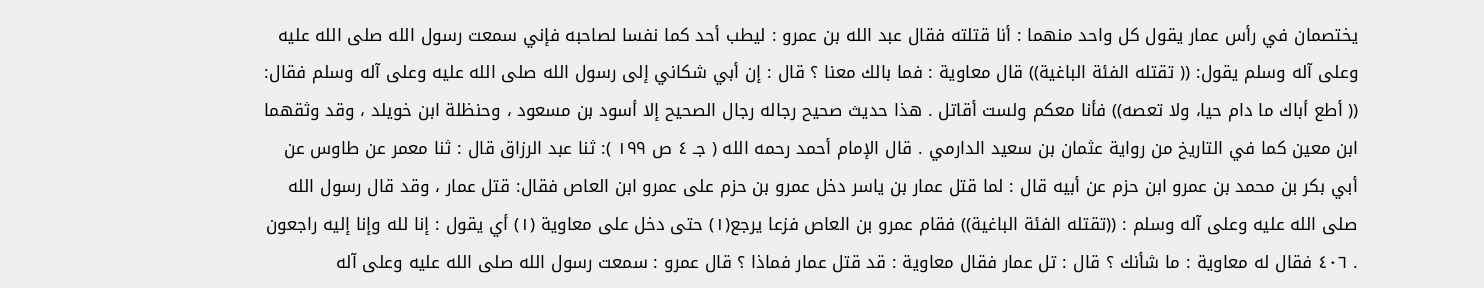يختصمان في رأس عمار يقول كل واحد منهما : أنا قتلته فقال عبد الله بن عمرو : ليطب أحد كما نفسا لصاحبه فإني سمعت رسول الله صلى الله عليه وعلى آله وسلم يقول: (( تقتله الفئة الباغية)) قال معاوية : فما بالك معنا ؟ قال : إن أبي شكاني إلى رسول الله صلى الله عليه وعلى آله وسلم فقال: (( أطع أباك ما دام حيا، ولا تعصه)) فأنا معكم ولست أقاتل . هذا حديث صحيح رجاله رجال الصحيح إلا أسود بن مسعود ، وحنظلة ابن خويلد ، وقد وثقهما ابن معين كما في التاريخ من رواية عثمان بن سعيد الدارمي . قال الإمام أحمد رحمه الله ( جـ ٤ ص ١٩٩ ): ثنا عبد الرزاق قال : ثنا معمر عن طاوس عن أبي بكر بن محمد بن عمرو ابن حزم عن أبيه قال : لما قتل عمار بن ياسر دخل عمرو بن حزم على عمرو ابن العاص فقال: قتل عمار ، وقد قال رسول الله صلى الله عليه وعلى آله وسلم : ((تقتله الفئة الباغية)) فقام عمرو بن العاص فزعا يرجع(١) حتى دخل على معاوية (١) أي يقول : إنا لله وإنا إليه راجعون . ٤٠٦ فقال له معاوية : ما شأنك ؟ قال : تل عمار فقال معاوية : قد قتل عمار فماذا ؟ قال عمرو : سمعت رسول الله صلى الله عليه وعلى آله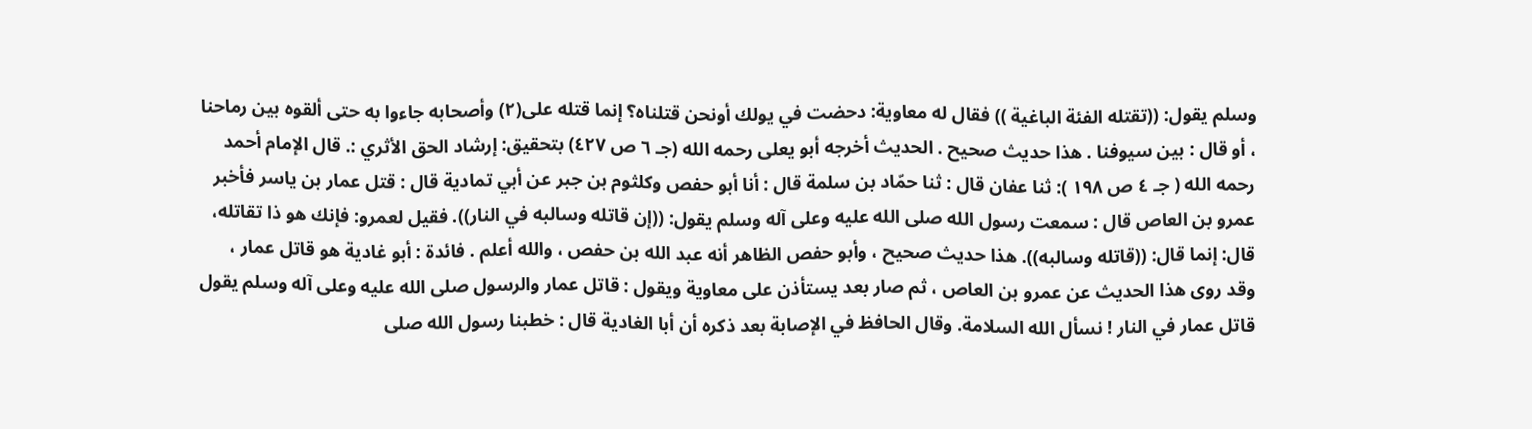وسلم يقول: ((تقتله الفئة الباغية )) فقال له معاوية: دحضت في يولك أونحن قتلناه؟ إنما قتله على(٢) وأصحابه جاءوا به حتى ألقوه بين رماحنا ، أو قال : بين سيوفنا . هذا حديث صحيح . الحديث أخرجه أبو يعلى رحمه الله (جـ ٦ ص ٤٢٧) بتحقيق: إرشاد الحق الأثري :. قال الإمام أحمد رحمه الله ( جـ ٤ ص ١٩٨ ): ثنا عفان قال : ثنا حمّاد بن سلمة قال : أنا أبو حفص وكلثوم بن جبر عن أبي تمادية قال : قتل عمار بن ياسر فأخبر عمرو بن العاص قال : سمعت رسول الله صلى الله عليه وعلى آله وسلم يقول: ((إن قاتله وسالبه في النار)). فقيل لعمرو: فإنك هو ذا تقاتله، قال: إنما قال: ((قاتله وسالبه)). هذا حديث صحيح ، وأبو حفص الظاهر أنه عبد الله بن حفص ، والله أعلم . فائدة : أبو غادية هو قاتل عمار ، وقد روى هذا الحديث عن عمرو بن العاص ، ثم صار بعد يستأذن على معاوية ويقول : قاتل عمار والرسول صلى الله عليه وعلى آله وسلم يقول قاتل عمار في النار ! نسأل الله السلامة. وقال الحافظ في الإصابة بعد ذكره أن أبا الغادية قال : خطبنا رسول الله صلى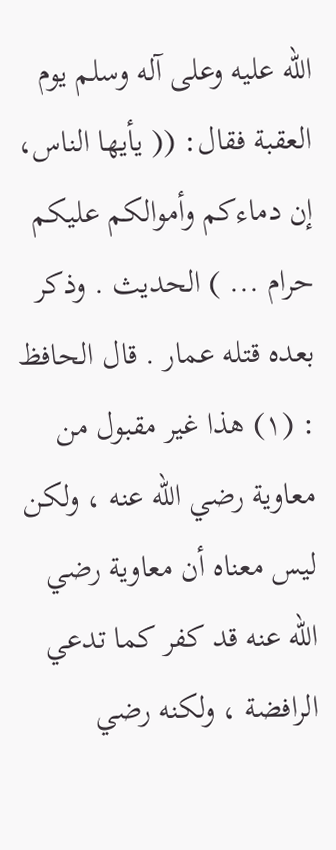الله عليه وعلى آله وسلم يوم العقبة فقال: (( يأيها الناس، إن دماءكم وأموالكم عليكم حرام ... ) الحديث . وذكر بعده قتله عمار . قال الحافظ : (١) هذا غير مقبول من معاوية رضي الله عنه ، ولكن ليس معناه أن معاوية رضي الله عنه قد كفر كما تدعي الرافضة ، ولكنه رضي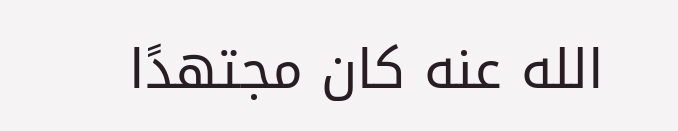الله عنه كان مجتهدًا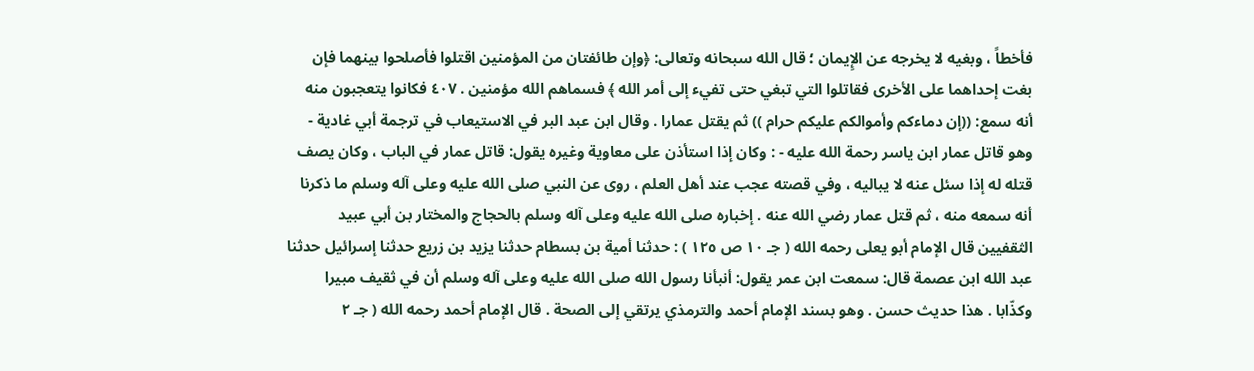فأخطاً ، وبغيه لا يخرجه عن الإِيمان ؛ قال الله سبحانه وتعالى: ﴿وإن طائفتان من المؤمنين اقتلوا فأصلحوا بينهما فإن بغت إحداهما على الأخرى فقاتلوا التي تبغي حتى تفيء إلى أمر الله ﴾ فسماهم الله مؤمنين . ٤٠٧ فكانوا يتعجبون منه أنه سمع: ((إن دماءكم وأموالكم عليكم حرام )) ثم يقتل عمارا . وقال ابن عبد البر في الاستيعاب في ترجمة أبي غادية - وهو قاتل عمار ابن ياسر رحمة الله عليه - : وكان إذا استأذن على معاوية وغيره يقول: قاتل عمار في الباب ، وكان يصف قتله له إذا سئل عنه لا يباليه ، وفي قصته عجب عند أهل العلم ، روى عن النبي صلى الله عليه وعلى آله وسلم ما ذكرنا أنه سمعه منه ، ثم قتل عمار رضي الله عنه . إخباره صلى الله عليه وعلى آله وسلم بالحجاج والمختار بن أبي عبيد الثقفيين قال الإمام أبو يعلى رحمه الله ( جـ ١٠ ص ١٢٥ ) : حدثنا أمية بن بسطام حدثنا يزيد بن زريع حدثنا إسرائيل حدثنا عبد الله ابن عصمة قال: سمعت ابن عمر يقول: أنبأنا رسول الله صلى الله عليه وعلى آله وسلم أن في ثقيف مبيرا وكذّابا . هذا حديث حسن . وهو بسند الإمام أحمد والترمذي يرتقي إلى الصحة . قال الإمام أحمد رحمه الله ( جـ ٢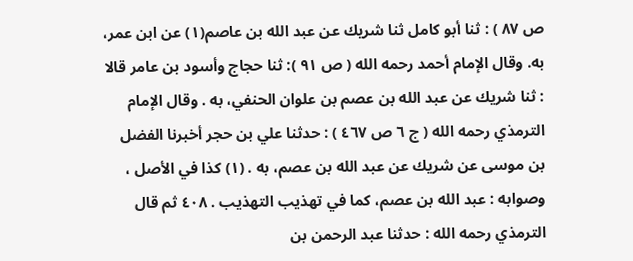ص ٨٧ ) : ثنا أبو كامل ثنا شريك عن عبد الله بن عاصم(١) عن ابن عمر، به. وقال الإمام أحمد رحمه الله ( ص ٩١ ): ثنا حجاج وأسود بن عامر قالا : ثنا شريك عن عبد الله بن عصم بن علوان الحنفي، به . وقال الإمام الترمذي رحمه الله ( ج ٦ ص ٤٦٧ ) : حدثنا علي بن حجر أخبرنا الفضل بن موسى عن شريك عن عبد الله بن عصم، به . (١) كذا في الأصل ، وصوابه : عبد الله بن عصم، كما في تهذيب التهذيب . ٤٠٨ ثم قال الترمذي رحمه الله : حدثنا عبد الرحمن بن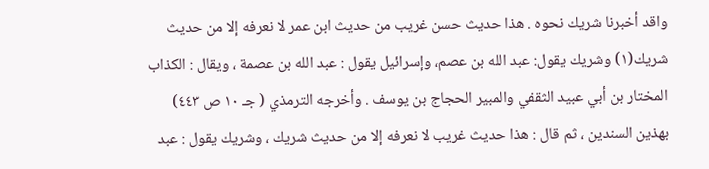واقد أخبرنا شريك نحوه . هذا حديث حسن غريب من حديث ابن عمر لا نعرفه إلا من حديث شريك(١) وشريك يقول: عبد الله بن عصم، وإسرائيل يقول : عبد الله بن عصمة ، ويقال : الكذاب المختار بن أبي عبيد الثقفي والمبير الحجاج بن يوسف . وأخرجه الترمذي ( جـ ١٠ ص ٤٤٣) بهذين السندين ، ثم قال : هذا حديث غريب لا نعرفه إلا من حديث شريك ، وشريك يقول : عبد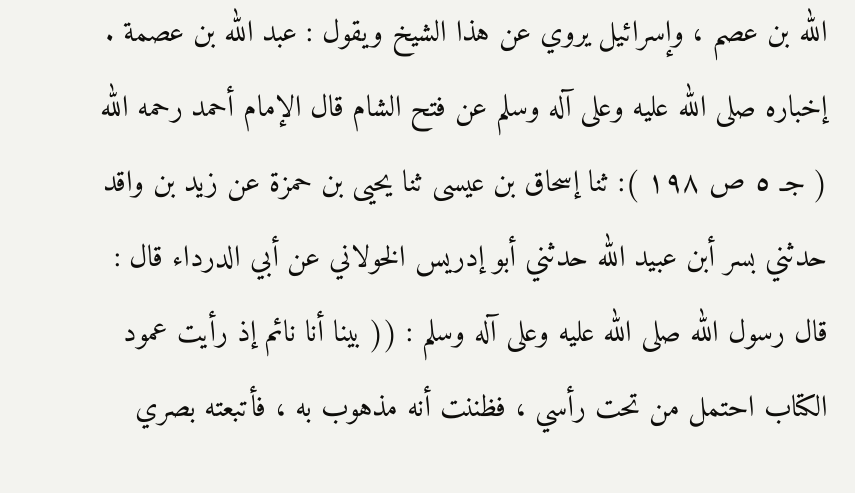الله بن عصم ، وإسرائيل يروي عن هذا الشيخ ويقول : عبد الله بن عصمة . إخباره صلى الله عليه وعلى آله وسلم عن فتح الشام قال الإمام أحمد رحمه الله ( جـ ٥ ص ١٩٨ ): ثنا إسحاق بن عيسى ثنا يحيى بن حمزة عن زيد بن واقد حدثني بسر أبن عبيد الله حدثني أبو إدريس الخولاني عن أبي الدرداء قال : قال رسول الله صلى الله عليه وعلى آله وسلم : (( بينا أنا نائم إذ رأيت عمود الكتاب احتمل من تحت رأسي ، فظننت أنه مذهوب به ، فأتبعته بصري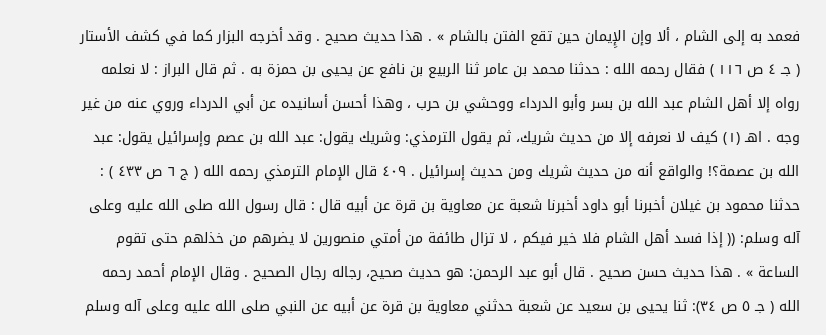فعمد به إلى الشام ، ألا وإن الإِيمان حين تقع الفتن بالشام » . هذا حديث صحيح . وقد أخرجه البزار كما في كشف الأستار ( جـ ٤ ص ١١٦ ) فقال رحمه الله : حدثنا محمد بن عامر ثنا الربيع بن نافع عن يحيى بن حمزة به . ثم قال البراز : لا نعلمه رواه إلا أهل الشام عبد الله بن بسر وأبو الدرداء ووحشي بن حرب ، وهذا أحسن أسانيده عن أبي الدرداء وروي عنه من غير وجه . اهـ (١) كيف لا نعرفه إلا من حديث شريك، ثم يقول الترمذي: وشريك يقول: عبد الله بن عصم وإسرائيل يقول: عبد الله بن عصمة؟! والواقع أنه من حديث شريك ومن حديث إسرائيل . ٤٠٩ قال الإمام الترمذي رحمه الله ( ج ٦ ص ٤٣٣ ) : حدثنا محمود بن غيلان أخبرنا أبو داود أخبرنا شعبة عن معاوية بن قرة عن أبيه قال : قال رسول الله صلى الله عليه وعلى آله وسلم: (( إذا فسد أهل الشام فلا خير فيكم ، لا تزال طائفة من أمتي منصورين لا يضرهم من خذلهم حتى تقوم الساعة » . هذا حديث حسن صحيح . قال أبو عبد الرحمن: هو حديث صحيح، رجاله رجال الصحيح . وقال الإمام أحمد رحمه الله ( جـ ٥ ص ٣٤): ثنا يحيى بن سعيد عن شعبة حدثني معاوية بن قرة عن أبيه عن النبي صلى الله عليه وعلى آله وسلم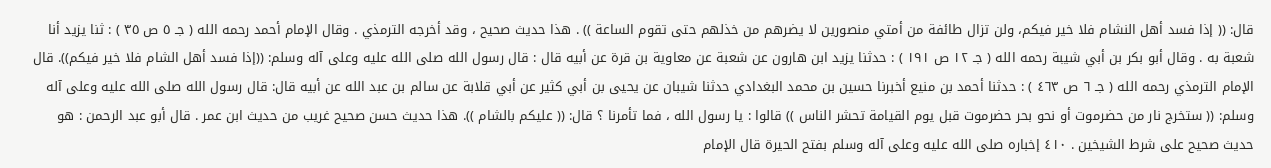قال: (( إذا فسد أهل النشام فلا خير فيكم، ولن تزال طائفة من أمتي منصورين لا يضرهم من خذلهم حتى تقوم الساعة )) . هذا حديث صحيح ، وقد أخرجه الترمذي . وقال الإمام أحمد رحمه الله ( جـ ٥ ص ٣٥ ) : ثنا يزيد أنا شعبة به . وقال أبو بكر بن أبي شيبة رحمه الله ( جـ ١٢ ص ١٩١ ) : حدثنا يزيد ابن هارون عن شعبة عن معاوية بن قرة عن أبيه قال : قال رسول الله صلى الله عليه وعلى آله وسلم: ((إذا فسد أهل الشام فلا خير فيكم)). قال الإمام الترمذي رحمه الله ( جـ ٦ ص ٤٦٣ ) : حدثنا أحمد بن منيع أخبرنا حسين بن محمد البغدادي حدثنا شيبان عن يحيى بن أبي كثير عن أبي قلابة عن سالم بن عبد الله عن أبيه قال: قال رسول الله صلى الله عليه وعلى آله وسلم: (( ستخرج نار من حضرموت أو نحو بحر حضرموت قبل يوم القيامة تحشر الناس )) قالوا : يا رسول الله ، فما تأمرنا ؟ قال: (( عليكم بالشام )). هذا حديث حسن صحيح غريب من حديث ابن عمر . قال أبو عبد الرحمن : هو حديث صحيح على شرط الشيخين . ٤١٠ إخباره صلى الله عليه وعلى آله وسلم بفتح الحيرة قال الإمام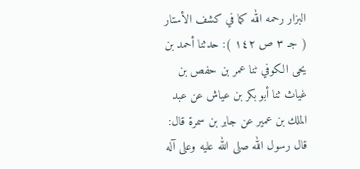البزار رحمه الله كما في كشف الأستار ( جـ ٣ ص ١٤٢ ): حدثنا أحمد بن یحی الکوفي ٹنا عمر بن حفص بن غياث ثنا أبو بكر بن عياش عن عبد الملك بن عمير عن جابر بن سمرة قال: قال رسول الله صلى الله عليه وعلى آله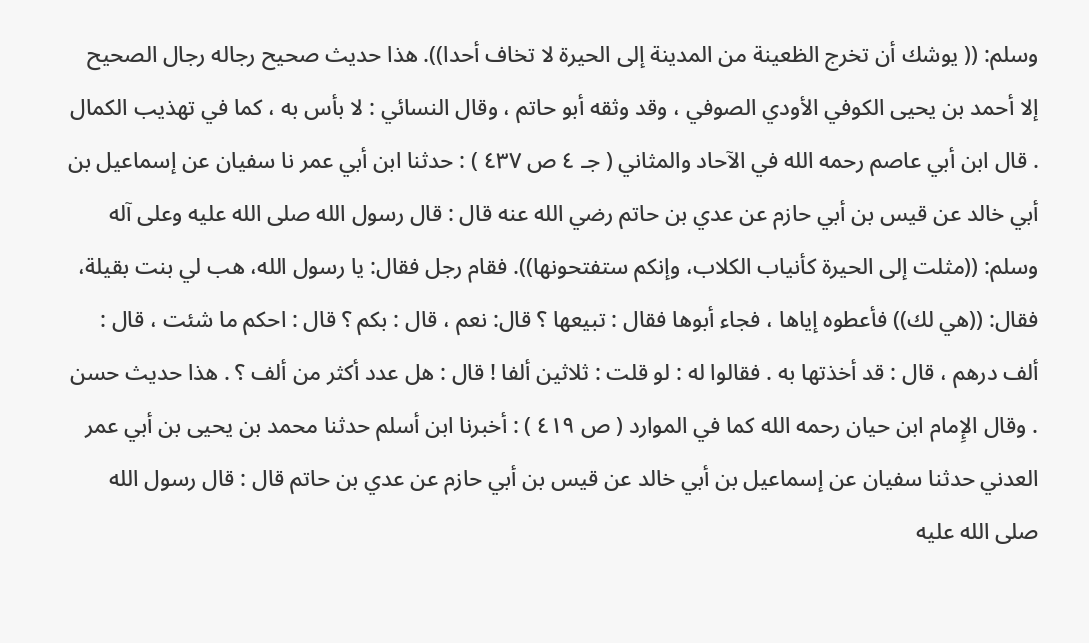وسلم: (( يوشك أن تخرج الظعينة من المدينة إلى الحيرة لا تخاف أحدا)). هذا حديث صحيح رجاله رجال الصحيح إلا أحمد بن يحيى الكوفي الأودي الصوفي ، وقد وثقه أبو حاتم ، وقال النسائي : لا بأس به ، كما في تهذيب الكمال . قال ابن أبي عاصم رحمه الله في الآحاد والمثاني ( جـ ٤ ص ٤٣٧ ) : حدثنا ابن أبي عمر نا سفيان عن إسماعيل بن أبي خالد عن قيس بن أبي حازم عن عدي بن حاتم رضي الله عنه قال : قال رسول الله صلى الله عليه وعلى آله وسلم: ((مثلت إلى الحيرة كأنياب الكلاب، وإنكم ستفتحونها)). فقام رجل فقال: يا رسول الله، هب لي بنت بقيلة، فقال: ((هي لك)) فأعطوه إياها ، فجاء أبوها فقال : تبيعها ؟ قال: نعم ، قال : بكم ؟ قال : احكم ما شئت ، قال : ألف درهم ، قال : قد أخذتها به . فقالوا له : لو قلت : ثلاثين ألفا ! قال : هل عدد أكثر من ألف ؟ . هذا حديث حسن . وقال الإِمام ابن حيان رحمه الله كما في الموارد ( ص ٤١٩ ) : أخبرنا ابن أسلم حدثنا محمد بن يحيى بن أبي عمر العدني حدثنا سفيان عن إسماعيل بن أبي خالد عن قيس بن أبي حازم عن عدي بن حاتم قال : قال رسول الله صلى الله عليه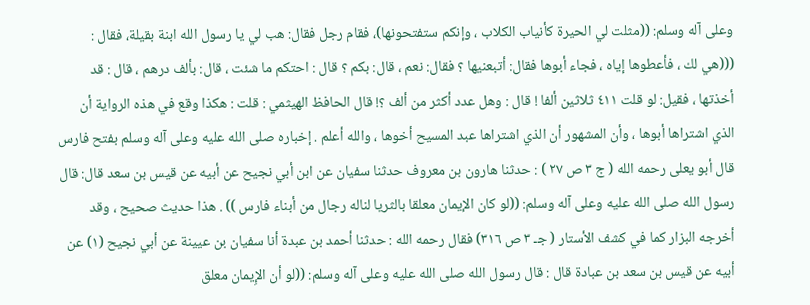وعلى آله وسلم: ((مثلت لي الحيرة كأنياب الكلاب ، وإنكم ستفتحونها)، فقام رجل فقال: هب لي يا رسول الله ابنة بقيلة، فقال : (((هي لك ، فأعطوها إياه ، فجاء أبوها فقال: أتبعنيها ؟ فقال: نعم ، قال: بكم ؟ قال : احتكم ما شئت ، قال: بألف درهم ، قال : قد أخذتها ، فقيل: لو قلت ٤١١ ثلاثين ألفا ! قال : وهل عدد أكثر من ألف ؟! قال الحافظ الهيثمي : قلت : هكذا وقع في هذه الرواية أن الذي اشتراها أبوها ، وأن المشهور أن الذي اشتراها عبد المسيح أخوها ، والله أعلم . إخباره صلى الله عليه وعلى آله وسلم بفتح فارس قال أبو يعلى رحمه الله ( ج ٣ ص ٢٧ ) : حدثنا هارون بن معروف حدثنا سفيان عن ابن أبي نجيح عن أبيه عن قيس بن سعد قال: قال رسول الله صلى الله عليه وعلى آله وسلم: ((لو كان الإيمان معلقا بالثريا لناله رجال من أبناء فارس )) . هذا حديث صحيح ، وقد أخرجه البزار كما في كشف الأستار ( جـ ٣ ص ٣١٦) فقال رحمه الله : حدثنا أحمد بن عبدة أنا سفيان بن عيينة عن أبي نجيح (١) عن أبيه عن قيس بن سعد بن عبادة قال : قال رسول الله صلى الله عليه وعلى آله وسلم: ((لو أن الإِيمان معلق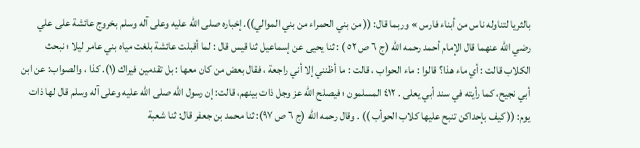بالثريا لتناوله ناس من أبناء فارس » وربما قال: (( من بني الحمراء من بني الموالي)). إخباره صلى الله عليه وعلى آله وسلم بخروج عائشة على علي رضي الله عنهما قال الإمام أحمد رحمه الله (ج ٦ ص ٥٢ ) : ثنا يحيى عن إسماعيل ثنا قيس قال : لما أقبلت عائشة بلغت مياه بني عامر ليلا ؛ نبحث الكلاب قالت : أي ماء هذا؟ قالوا : ماء الحواب ، قالت : ما أظنني إلا أني راجعة ، فقال بعض من كان معها : بل تقدمين فيراك (١). كذا ، والصواب: عن ابن أبي نجيح، كما رأيته في سند أبي يعلى . ٤١٢ المسلمون ؛ فيصلح الله عز وجل ذات بينهم، قالت: إن رسول الله صلى الله عليه وعلى آله وسلم قال لها ذات يوم: (( كيف بإحداكن تنبح عليها كلاب الحوأب )) . وقال رحمه الله (ج ٦ ص ٩٧): ثنا محمد بن جعفر قال: ثنا شعبة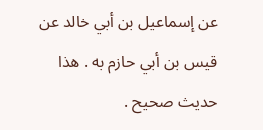عن إسماعيل بن أبي خالد عن قيس بن أبي حازم به . هذا حديث صحيح .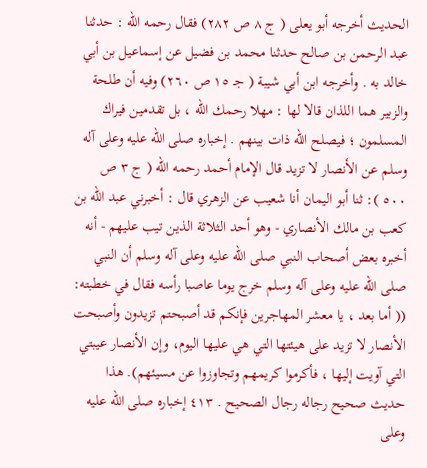الحديث أخرجه أبو يعلى ( ج ٨ ص ٢٨٢) فقال رحمه الله : حدثنا عبد الرحمن بن صالح حدثنا محمد بن فضيل عن إسماعيل بن أبي خالد به . وأخرجه ابن أبي شيبة ( جـ ١٥ ص ٢٦٠) وفيه أن طلحة والزبير هما اللذان قالا لها : مهلا رحمك الله ، بل تقدمين فيراك المسلمون ؛ فيصلح الله ذات بينهم . إخباره صلى الله عليه وعلى آله وسلم عن الأنصار لا تزيد قال الإمام أحمد رحمه الله ( ج ٣ ص ٥٠٠ ): ثنا أبو اليمان أنا شعيب عن الزهري قال : أخبرني عبد الله بن كعب بن مالك الأنصاري - وهو أحد الثلاثة الذين تيب عليهم - أنه أخبره بعض أصحاب النبي صلى الله عليه وعلى آله وسلم أن النبي صلى الله عليه وعلى آله وسلم خرج يوما عاصبا رأسه فقال في خطبته: (( أما بعد ، يا معشر المهاجرين فإنكم قد أصبحتم تزيدون وأصبحت الأنصار لا تزيد على هيئتها التي هي عليها اليوم، وإن الأنصار عيبتي التي آويت إليها ، فأكرموا كريمهم وتجاوزوا عن مسيئهم). هذا حديث صحيح رجاله رجال الصحيح . ٤١٣ إخباره صلى الله عليه وعلى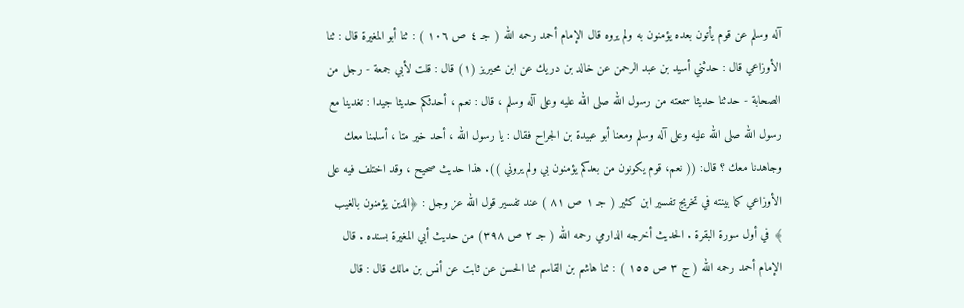آله وسلم عن قوم يأتون بعده يؤمنون به ولم يروه قال الإمام أحمد رحمه الله ( جـ ٤ ص ١٠٦ ) : ثنا أبو المغيرة قال : ثنا الأوزاعي قال : حدثني أسيد بن عبد الرحمن عن خالد بن دريك عن ابن محيريز (١) قال : قلت لأبي جمعة - رجل من الصحابة - حدثنا حديثا سمعته من رسول الله صلى الله عليه وعلى آله وسلم ، قال : نعم ، أحدثكم حديثا جيدا : تغدينا مع رسول الله صلى الله عليه وعلى آله وسلم ومعنا أبو عبيدة بن الجراح فقال : يا رسول الله ، أحد خير متا ، أسلمنا معك وجاهدنا معك ؟ قال: (( نعم، قوم يكونون من بعدكم يؤمنون بي ولم يروني )). هذا حديث صحيح ، وقد اختلف فيه على الأوزاعي كما بينته في تخريج تفسير ابن كثير ( جـ ١ ص ٨١ ) عند تفسير قول الله عز وجل : ﴿الذين يؤمنون بالغيب ﴾ في أول سورة البقرة . الحديث أخرجه الدارمي رحمه الله ( جـ ٢ ص ٣٩٨) من حديث أبي المغيرة بسنده . قال الإمام أحمد رحمه الله ( ج ٣ ص ١٥٥ ) : ثنا هاشم بن القاسم ثنا الحسن عن ثابت عن أنس بن مالك قال : قال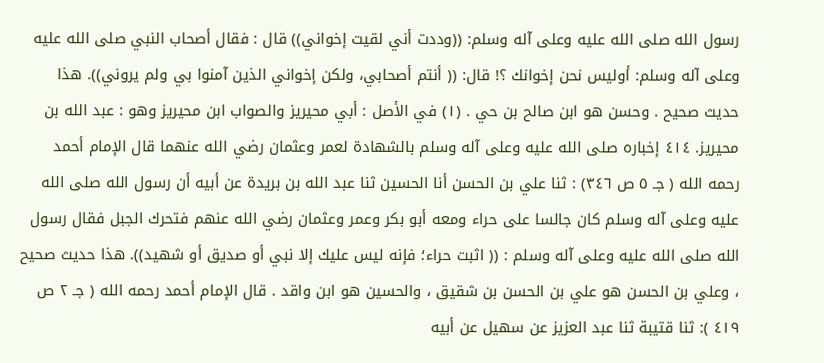رسول الله صلى الله عليه وعلى آله وسلم: ((وددت أني لقيت إخواني)) قال : فقال أصحاب النبي صلى الله عليه وعلى آله وسلم: أوليس نحن إخوانك ؟! قال: (( أنتم أصحابي، ولكن إخواني الذين آمنوا بي ولم يروني)). هذا حديث صحيح . وحسن هو ابن صالح بن حي . (١) في الأصل : أبي محيريز والصواب ابن محيريز وهو : عبد الله بن محيريز. ٤١٤ إخباره صلى الله عليه وعلى آله وسلم بالشهادة لعمر وعثمان رضي الله عنهما قال الإمام أحمد رحمه الله ( جـ ٥ ص ٣٤٦) : ثنا علي بن الحسن أنا الحسين ثنا عبد الله بن بريدة عن أبيه أن رسول الله صلى الله عليه وعلى آله وسلم كان جالسا على حراء ومعه أبو بكر وعمر وعثمان رضي الله عنهم فتحرك الجبل فقال رسول الله صلى الله عليه وعلى آله وسلم : (( اثبت حراء؛ فإنه ليس عليك إلا نبي أو صديق أو شهيد)). هذا حديث صحيح ، وعلي بن الحسن هو علي بن الحسن بن شقيق ، والحسين هو ابن واقد . قال الإمام أحمد رحمه الله ( جـ ٢ ص ٤١٩ ): ثنا قتيبة ثنا عبد العزيز عن سهيل عن أبيه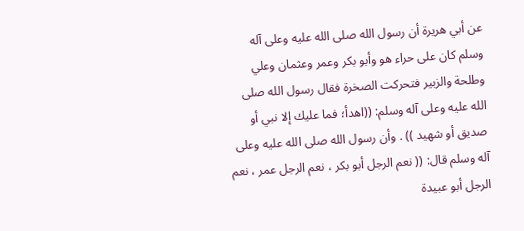عن أبي هريرة أن رسول الله صلى الله عليه وعلى آله وسلم كان على حراء هو وأبو بكر وعمر وعثمان وعلي وطلحة والزبير فتحركت الصخرة فقال رسول الله صلى الله عليه وعلى آله وسلم: ((اهدأ؛ فما عليك إلا نبي أو صديق أو شهيد )) . وأن رسول الله صلى الله عليه وعلى آله وسلم قال: (( نعم الرجل أبو بكر ، نعم الرجل عمر ، نعم الرجل أبو عبيدة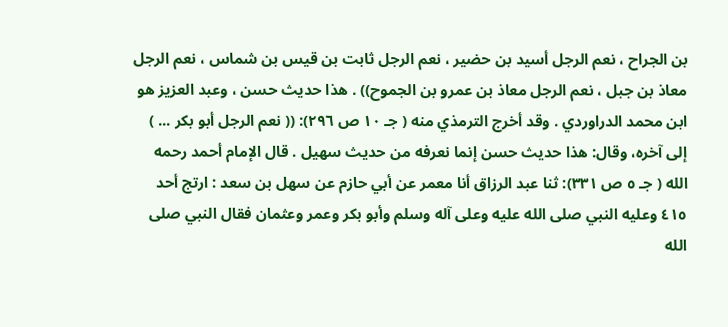بن الجراح ، نعم الرجل أسيد بن حضير ، نعم الرجل ثابت بن قيس بن شماس ، نعم الرجل معاذ بن جبل ، نعم الرجل معاذ بن عمرو بن الجموح)) . هذا حديث حسن ، وعبد العزيز هو ابن محمد الدراوردي . وقد أخرج الترمذي منه ( جـ ١٠ ص ٢٩٦): (( نعم الرجل أبو بكر ... ) إلى آخره، وقال: هذا حديث حسن إنما نعرفه من حديث سهيل . قال الإمام أحمد رحمه الله ( جـ ٥ ص ٣٣١): ثنا عبد الرزاق أنا معمر عن أبي حازم عن سهل بن سعد : ارتج أحد ٤١٥ وعليه النبي صلى الله عليه وعلى آله وسلم وأبو بكر وعمر وعثمان فقال النبي صلى الله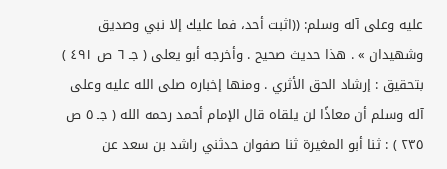عليه وعلى آله وسلم: ((اثبت أحد، فما عليك إلا نبي وصديق وشهيدان » . هذا حديث صحيح . وأخرجه أبو يعلى ( جـ ٦ ص ٤٩١ ) بتحقيق : إرشاد الحق الأثري . ومنها إخباره صلى الله عليه وعلى آله وسلم أن معاذًا لن يلقاه قال الإمام أحمد رحمه الله ( جـ ٥ ص ٢٣٥ ) : ثنا أبو المغيرة ثنا صفوان حدثني راشد بن سعد عن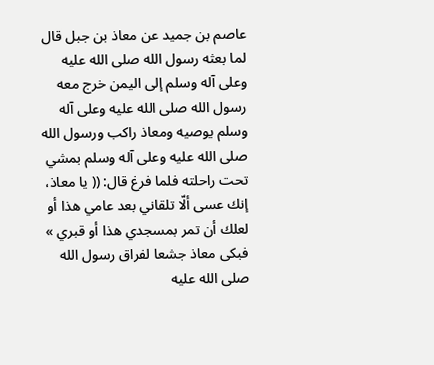عاصم بن جميد عن معاذ بن جبل قال لما بعثه رسول الله صلى الله عليه وعلى آله وسلم إلى اليمن خرج معه رسول الله صلى الله عليه وعلى آله وسلم يوصيه ومعاذ راكب ورسول الله صلى الله عليه وعلى آله وسلم بمشي تحت راحلته فلما فرغ قال: (( يا معاذ، إنك عسى ألّا تلقاني بعد عامي هذا أو لعلك أن تمر بمسجدي هذا أو قبري » فبكى معاذ جشعا لفراق رسول الله صلى الله عليه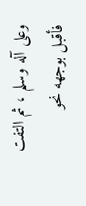وعلى آله وسلم ، ثم التفت فأقبل بوجهه نحو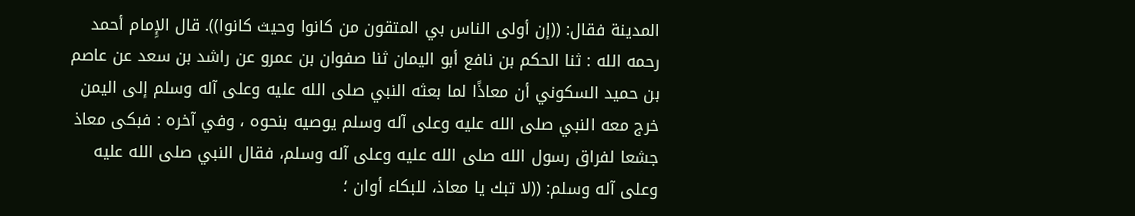المدينة فقال: ((إن أولى الناس بي المتقون من كانوا وحيث كانوا)). قال الإِمام أحمد رحمه الله : ثنا الحكم بن نافع أبو اليمان ثنا صفوان بن عمرو عن راشد بن سعد عن عاصم بن حميد السكوني أن معاذًا لما بعثه النبي صلى الله عليه وعلى آله وسلم إلى اليمن خرج معه النبي صلى الله عليه وعلى آله وسلم يوصيه بنحوه ، وفي آخره : فبكى معاذ جشعا لفراق رسول الله صلى الله عليه وعلى آله وسلم، فقال النبي صلى الله عليه وعلى آله وسلم: ((لا تبك يا معاذ، للبكاء أوان ؛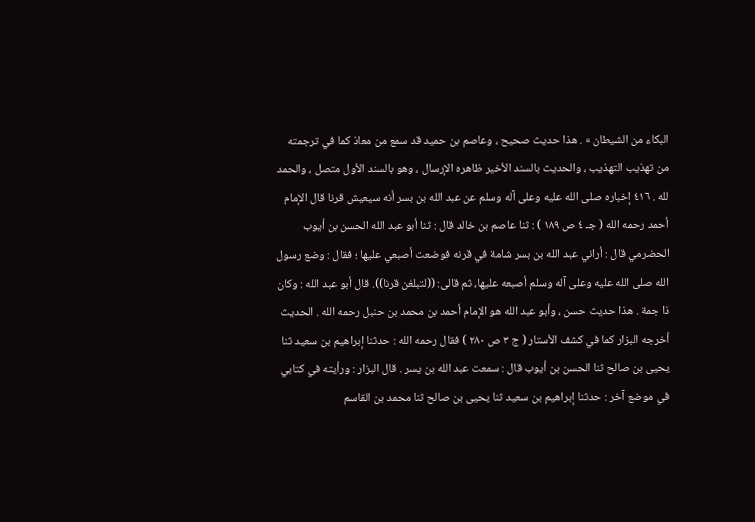البكاء من الشيطان » . هذا حديث صحيح ، وعاصم بن حميد قد سمع من معاذ كما في ترجمته من تهذيب التهذيب ، والحديث بالسند الأخير ظاهره الإرسال ، وهو بالسند الأول متصل ، والحمد لله . ٤١٦ إخباره صلى الله عليه وعلى آله وسلم عن عبد الله بن بسر أنه سیعیش قرنا قال الإمام أحمد رحمه الله ( جـ ٤ ص ١٨٩ ) : ثنا عاصم بن خالد قال : ثنا أبو عبد الله الحسن بن أيوب الحضرمي قال : أراني عبد الله بن بسر شامة في قرنه فوضعت أصبعي عليها ؛ فقال : وضع رسول الله صلى الله عليه وعلى آله وسلم أصبعه عليها، ثم قالى: ((لتبلغن قرنا)). قال أبو عبد الله : وكان ذا جمة . هذا حديث حسن ، وأبو عبد الله هو الإمام أحمد بن محمد بن حنبل رحمه الله . الحديث أخرجه البزار كما في كشف الأستار ( ج ٣ ص ٢٨٠ ) فقال رحمه الله : حدثنا إبراهيم بن سعيد ثنا يحيى بن صالح ثنا الحسن بن أيوب قال : سمعت عبد الله بن يسر . قال البزار : ورأيته في كتابي في موضع آخر : حدثنا إبراهيم بن سعيد ثنا يحيى بن صالح ثنا محمد بن القاسم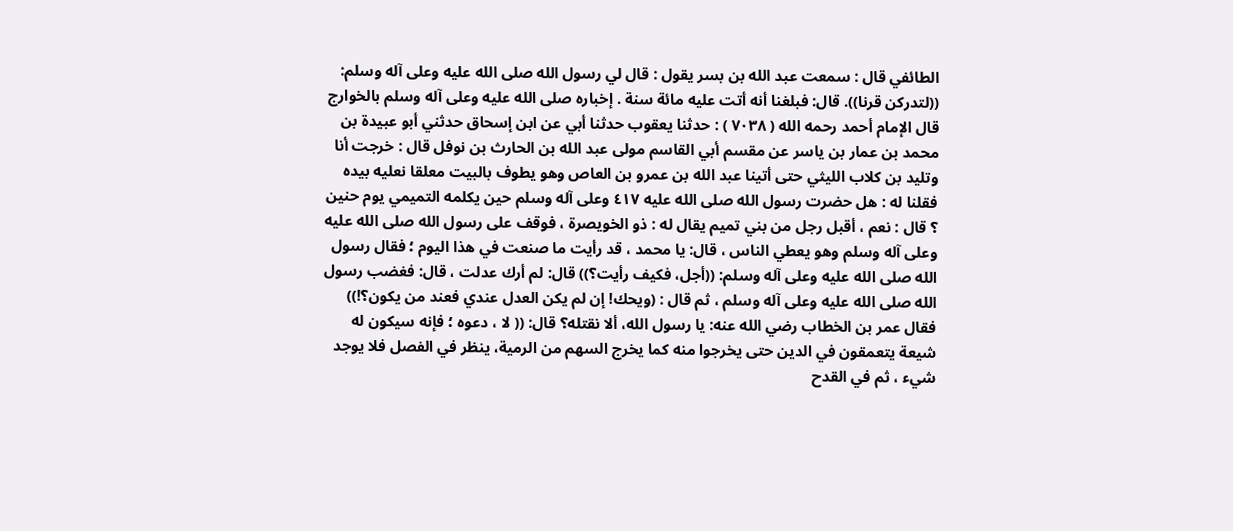الطائفي قال : سمعت عبد الله بن بسر يقول : قال لي رسول الله صلى الله عليه وعلى آله وسلم: ((لتدركن قرنا)). قال: فبلغنا أنه أتت عليه مائة سنة . إخباره صلى الله عليه وعلى آله وسلم بالخوارج قال الإمام أحمد رحمه الله ( ٧٠٣٨ ) : حدثنا يعقوب حدثنا أبي عن ابن إسحاق حدثني أبو عبيدة بن محمد بن عمار بن ياسر عن مقسم أبي القاسم مولى عبد الله بن الحارث بن نوفل قال : خرجت أنا وتليد بن كلاب الليثي حتى أتينا عبد الله بن عمرو بن العاص وهو يطوف بالبيت معلقا نعليه بيده فقلنا له : هل حضرت رسول الله صلى الله عليه ٤١٧ وعلى آله وسلم حین یکلمه التميمي يوم حنين ؟ قال : نعم ، أقبل رجل من بني تميم يقال له : ذو الخويصرة ، فوقف على رسول الله صلى الله عليه وعلى آله وسلم وهو يعطي الناس ، قال: يا محمد ، قد رأيت ما صنعت في هذا اليوم ؛ فقال رسول الله صلى الله عليه وعلى آله وسلم: ((أجل، فكيف رأيت؟)) قال: لم أرك عدلت ، قال: فغضب رسول الله صلى الله عليه وعلى آله وسلم ، ثم قال : (ويحك! إن لم يكن العدل عندي فعند من يكون؟!)) فقال عمر بن الخطاب رضي الله عنه: يا رسول الله، ألا نقتله؟ قال: (( لا ، دعوه ؛ فإنه سيكون له شيعة يتعمقون في الدين حتى يخرجوا منه كما يخرج السهم من الرمية، ينظر في الفصل فلا يوجد شيء ، ثم في القدح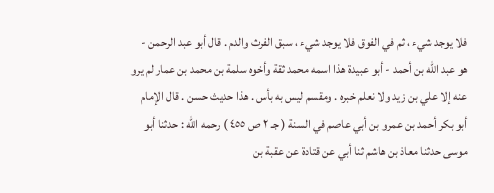فلا يوجد شيء ، ثم في الفوق فلا يوجد شيء ، سبق الفرث والدم . قال أبو عبد الرحمن - هو عبد الله بن أحمد - أبو عبيدة هذا اسمه محمد ثقة وأخوه سلمة بن محمد بن عمار لم يرو عنه إلا علي بن زيد ولا نعلم خبره . ومقسم ليس به بأس . هذا حديث حسن . قال الإمام أبو بكر أحمد بن عمرو بن أبي عاصم في السنة ( جـ ٢ ص ٤٥٥ ) رحمه الله : حدثنا أبو موسى حدثنا معاذ بن هاشم ثنا أبي عن قتادة عن عقبة بن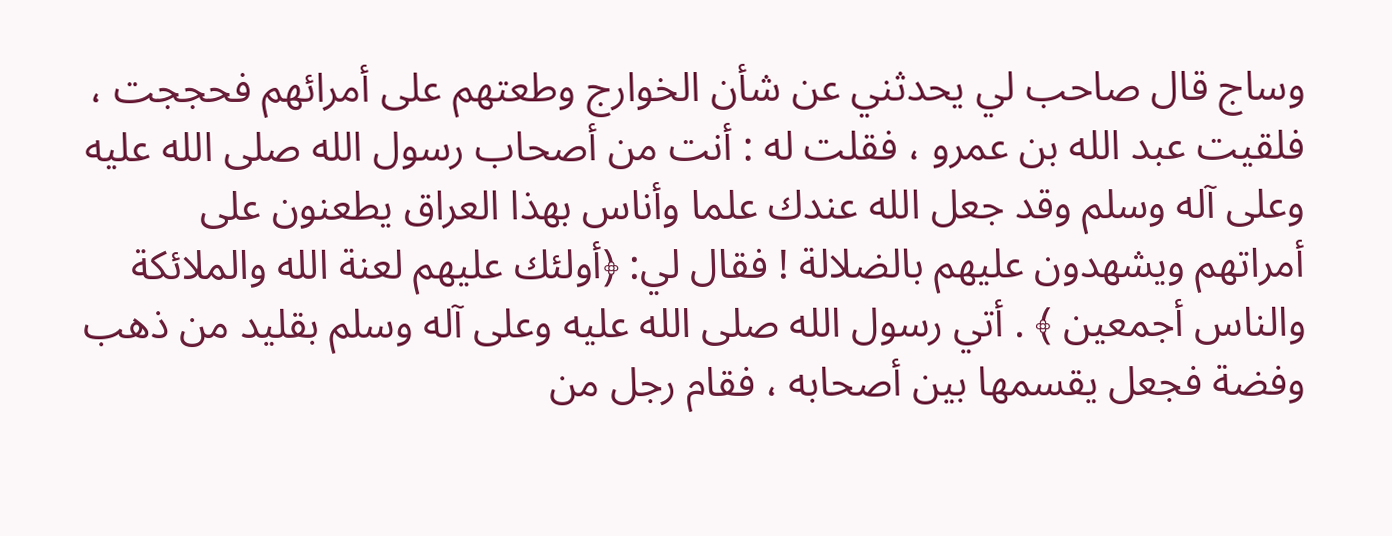وساج قال صاحب لي يحدثني عن شأن الخوارج وطعتهم على أمرائهم فحججت ، فلقيت عبد الله بن عمرو ، فقلت له : أنت من أصحاب رسول الله صلى الله عليه وعلى آله وسلم وقد جعل الله عندك علما وأناس بهذا العراق يطعنون على أمراتهم ويشهدون عليهم بالضلالة ! فقال لي: ﴿أولئك عليهم لعنة الله والملائكة والناس أجمعين ﴾ . أتي رسول الله صلى الله عليه وعلى آله وسلم بقليد من ذهب وفضة فجعل يقسمها بين أصحابه ، فقام رجل من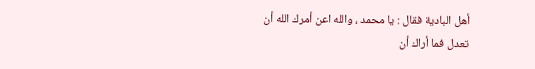أهل البادية فقال : يا محمد ، والله اعن أمرك الله أن تعدل فما أراك أن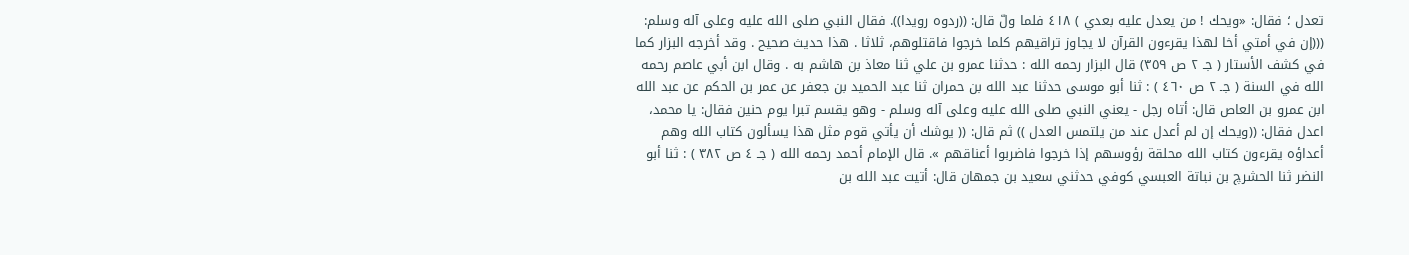تعدل ؛ فقال: «ويحك ! من يعدل عليه بعدي ) ٤١٨ فلما ولّ قال: ((ردوه رويدا)). فقال النبي صلى الله عليه وعلى آله وسلم: (((إن في أمتي أخا لهذا يقرءون القرآن لا يجاوز تراقيهم كلما خرجوا فاقتلوهم، ثلاثا . هذا حديث صحيح . وقد أخرجه البزار كما في كشف الأستار ( جـ ٢ ص ٣٥٩) قال البزار رحمه الله : حدثنا عمرو بن علي ثنا معاذ بن هاشم به . وقال ابن أبي عاصم رحمه الله في السنة ( جـ ٢ ص ٤٦٠ ) : ثنا أبو موسى حدثنا عبد الله بن حمران ثنا عبد الحميد بن جعفر عن عمر بن الحكم عن عبد الله ابن عمرو بن العاص قال: أتاه رجل - يعني النبي صلى الله عليه وعلى آله وسلم - وهو يقسم تبرا يوم حنين فقال: يا محمد، اعدل فقال: ((ويحك إن لم أعدل عند من يلتمس العدل )) ثم قال: (( يوشك أن يأتي قوم مثل هذا يسألون كتاب الله وهم أعداؤه يقرءون كتاب الله محلقة رؤوسهم إذا خرجوا فاضربوا أعناقهم ». قال الإمام أحمد رحمه الله ( جـ ٤ ص ٣٨٢ ) : ثنا أبو النضر ثنا الحشرچ بن نباتة العبسي کوفي حدثني سعيد بن جمهان قال: أتيت عبد الله بن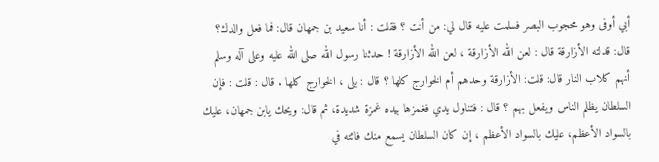أبي أوفى وهو محجوب البصر فسلمت عليه قال لي: من أنت ؟ فقلت : أنا سعيد بن جمهان قال: فما فعل والدك؟ قال: قدلته الأزارقة قال : لعن الله الأزارقة ، لعن الله الأزارقة ! حدثنا رسول الله صلى الله عليه وعلى آله وسلم أنهم كلاب النار قال: قلت: الأزارقة وحدهم أم الخوارج كلها ؟ قال : بلى ، الخوارج كلها . قال : قلت : فإن السلطان يظلم الناس ويفعل بهم ؟ قال : فتناول يدي فغمزها بيده غمزة شديدة، ثم قال: ويحك يابن جمهان، عليك بالسواد الأعظم، عليك بالسواد الأعظم ، إن كان السلطان يسمع منك فائته في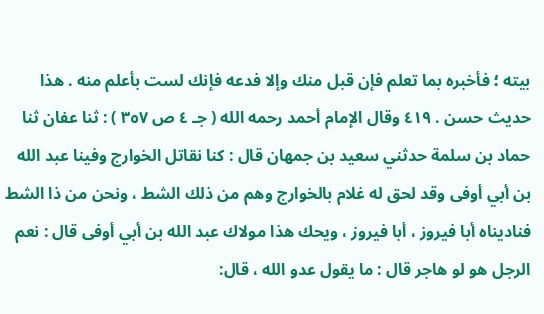بيته ؛ فأخبره بما تعلم فإن قبل منك وإلا فدعه فإنك لست بأعلم منه . هذا حديث حسن . ٤١٩ وقال الإمام أحمد رحمه الله ( جـ ٤ ص ٣٥٧ ) : ثنا عفان ثنا حماد بن سلمة حدثني سعيد بن جمهان قال : كنا نقاتل الخوارج وفينا عبد الله بن أبي أوفى وقد لحق له غلام بالخوارج وهم من ذلك الشط ، ونحن من ذا الشط فناديناه أبا فيروز ، أبا فيروز ، ويحك هذا مولاك عبد الله بن أبي أوفى قال : نعم الرجل هو لو هاجر قال : ما يقول عدو الله ، قال: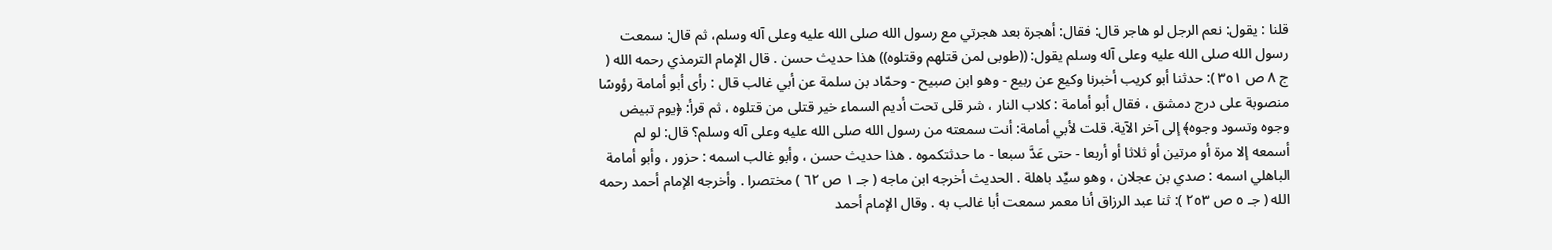قلنا : يقول: نعم الرجل لو هاجر قال: فقال: أهجرة بعد هجرتي مع رسول الله صلى الله عليه وعلى آله وسلم، ثم قال: سمعت رسول الله صلى الله عليه وعلى آله وسلم يقول: ((طوبى لمن قتلهم وقتلوه)) هذا حديث حسن . قال الإمام الترمذي رحمه الله ( ج ٨ ص ٣٥١ ): حدثنا أبو كريب أخبرنا وكيع عن ربيع - وهو ابن صبيح - وحمّاد بن سلمة عن أبي غالب قال : رأى أبو أمامة رؤوسًا منصوبة على درج دمشق ، فقال أبو أمامة : كلاب النار ، شر قلى تحت أديم السماء خير قتلى من قتلوه ، ثم قرأ: ﴿يوم تبيض وجوه وتسود وجوه﴾ إلى آخر الآية. قلت لأبي أمامة: أنت سمعته من رسول الله صلى الله عليه وعلى آله وسلم؟ قال: لو لم أسمعه إلا مرة أو مرتين أو ثلاثا أو أربعا - حتى عَدَّ سبعا - ما حدثتكموه . هذا حديث حسن ، وأبو غالب اسمه : حزور ، وأبو أمامة الباهلي اسمه : صدي بن عجلان ، وهو سيِّد باهلة . الحديث أخرجه ابن ماجه ( جـ ١ ص ٦٢ ) مختصرا . وأخرجه الإمام أحمد رحمه الله ( جـ ٥ ص ٢٥٣ ): ثنا عبد الرزاق أنا معمر سمعت أبا غالب به . وقال الإمام أحمد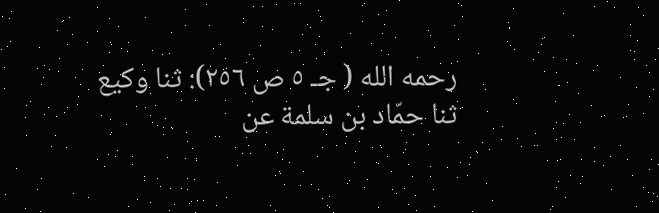رحمه الله ( جـ ٥ ص ٢٥٦): ثنا وكيع ثنا حمّاد بن سلمة عن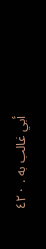أبي غالب به . ٤٢٠